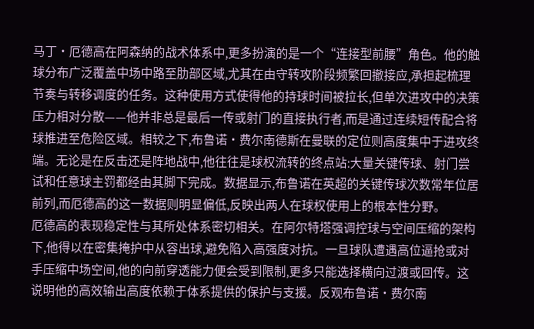马丁·厄德高在阿森纳的战术体系中,更多扮演的是一个“连接型前腰”角色。他的触球分布广泛覆盖中场中路至肋部区域,尤其在由守转攻阶段频繁回撤接应,承担起梳理节奏与转移调度的任务。这种使用方式使得他的持球时间被拉长,但单次进攻中的决策压力相对分散——他并非总是最后一传或射门的直接执行者,而是通过连续短传配合将球推进至危险区域。相较之下,布鲁诺·费尔南德斯在曼联的定位则高度集中于进攻终端。无论是在反击还是阵地战中,他往往是球权流转的终点站:大量关键传球、射门尝试和任意球主罚都经由其脚下完成。数据显示,布鲁诺在英超的关键传球次数常年位居前列,而厄德高的这一数据则明显偏低,反映出两人在球权使用上的根本性分野。
厄德高的表现稳定性与其所处体系密切相关。在阿尔特塔强调控球与空间压缩的架构下,他得以在密集掩护中从容出球,避免陷入高强度对抗。一旦球队遭遇高位逼抢或对手压缩中场空间,他的向前穿透能力便会受到限制,更多只能选择横向过渡或回传。这说明他的高效输出高度依赖于体系提供的保护与支援。反观布鲁诺·费尔南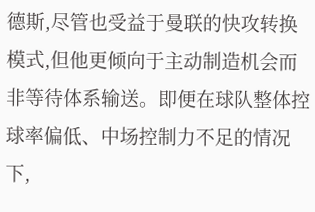德斯,尽管也受益于曼联的快攻转换模式,但他更倾向于主动制造机会而非等待体系输送。即便在球队整体控球率偏低、中场控制力不足的情况下,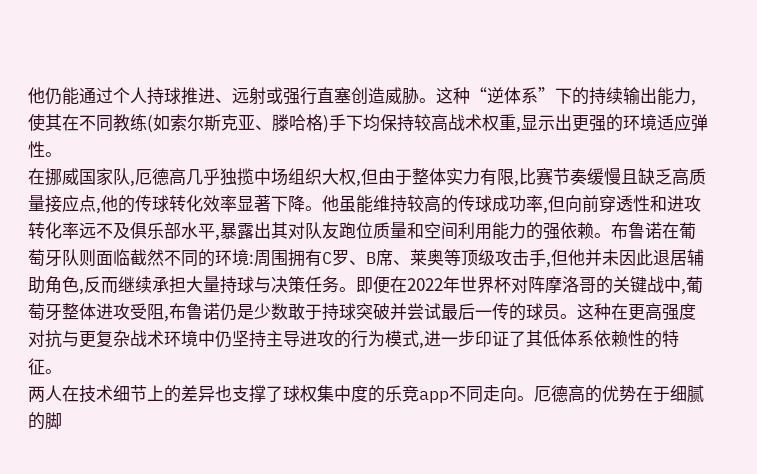他仍能通过个人持球推进、远射或强行直塞创造威胁。这种“逆体系”下的持续输出能力,使其在不同教练(如索尔斯克亚、滕哈格)手下均保持较高战术权重,显示出更强的环境适应弹性。
在挪威国家队,厄德高几乎独揽中场组织大权,但由于整体实力有限,比赛节奏缓慢且缺乏高质量接应点,他的传球转化效率显著下降。他虽能维持较高的传球成功率,但向前穿透性和进攻转化率远不及俱乐部水平,暴露出其对队友跑位质量和空间利用能力的强依赖。布鲁诺在葡萄牙队则面临截然不同的环境:周围拥有C罗、B席、莱奥等顶级攻击手,但他并未因此退居辅助角色,反而继续承担大量持球与决策任务。即便在2022年世界杯对阵摩洛哥的关键战中,葡萄牙整体进攻受阻,布鲁诺仍是少数敢于持球突破并尝试最后一传的球员。这种在更高强度对抗与更复杂战术环境中仍坚持主导进攻的行为模式,进一步印证了其低体系依赖性的特征。
两人在技术细节上的差异也支撑了球权集中度的乐竞app不同走向。厄德高的优势在于细腻的脚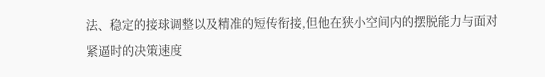法、稳定的接球调整以及精准的短传衔接,但他在狭小空间内的摆脱能力与面对紧逼时的决策速度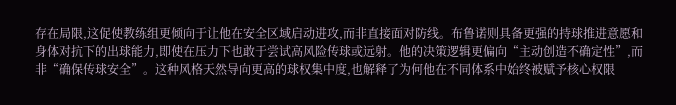存在局限,这促使教练组更倾向于让他在安全区域启动进攻,而非直接面对防线。布鲁诺则具备更强的持球推进意愿和身体对抗下的出球能力,即使在压力下也敢于尝试高风险传球或远射。他的决策逻辑更偏向“主动创造不确定性”,而非“确保传球安全”。这种风格天然导向更高的球权集中度,也解释了为何他在不同体系中始终被赋予核心权限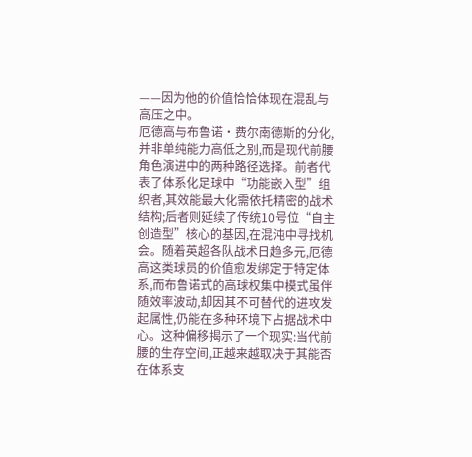——因为他的价值恰恰体现在混乱与高压之中。
厄德高与布鲁诺·费尔南德斯的分化,并非单纯能力高低之别,而是现代前腰角色演进中的两种路径选择。前者代表了体系化足球中“功能嵌入型”组织者,其效能最大化需依托精密的战术结构;后者则延续了传统10号位“自主创造型”核心的基因,在混沌中寻找机会。随着英超各队战术日趋多元,厄德高这类球员的价值愈发绑定于特定体系,而布鲁诺式的高球权集中模式虽伴随效率波动,却因其不可替代的进攻发起属性,仍能在多种环境下占据战术中心。这种偏移揭示了一个现实:当代前腰的生存空间,正越来越取决于其能否在体系支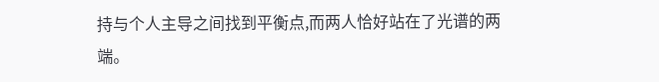持与个人主导之间找到平衡点,而两人恰好站在了光谱的两端。